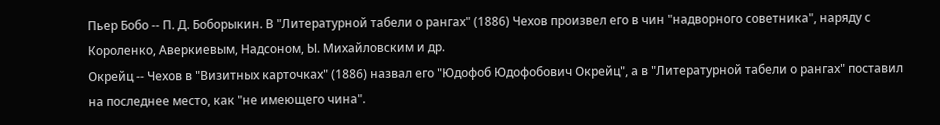Пьер Бобо -- П. Д. Боборыкин. В "Литературной табели о рангах" (1886) Чехов произвел его в чин "надворного советника", наряду с Короленко, Аверкиевым, Надсоном, Ы. Михайловским и др.
Окрейц -- Чехов в "Визитных карточках" (1886) назвал его "Юдофоб Юдофобович Окрейц", а в "Литературной табели о рангах" поставил на последнее место, как "не имеющего чина".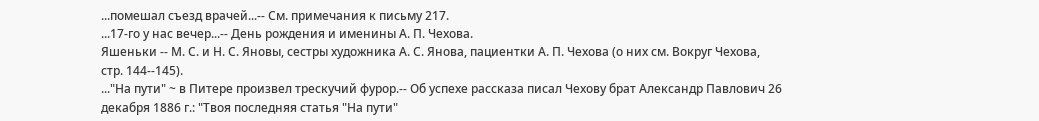...помешал съезд врачей...-- См. примечания к письму 217.
...17-го у нас вечер...-- День рождения и именины А. П. Чехова.
Яшеньки -- М. С. и Н. С. Яновы, сестры художника А. С. Янова, пациентки А. П. Чехова (о них см. Вокруг Чехова, стр. 144--145).
..."На пути" ~ в Питере произвел трескучий фурор.-- Об успехе рассказа писал Чехову брат Александр Павлович 26 декабря 1886 г.: "Твоя последняя статья "На пути"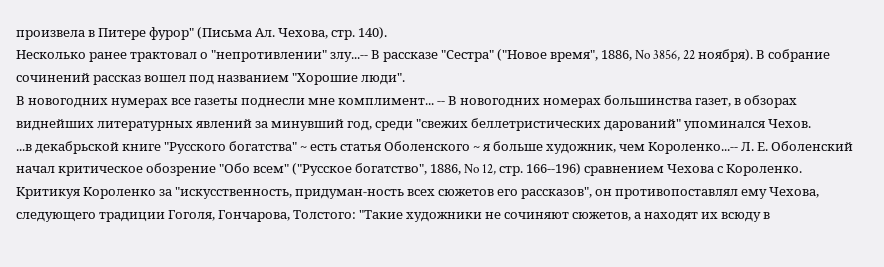произвела в Питере фурор" (Письма Ал. Чехова, стр. 140).
Несколько ранее трактовал о "непротивлении" злу...-- В рассказе "Сестра" ("Новое время", 1886, No 3856, 22 ноября). В собрание сочинений рассказ вошел под названием "Хорошие люди".
В новогодних нумерах все газеты поднесли мне комплимент... -- В новогодних номерах большинства газет, в обзорах виднейших литературных явлений за минувший год, среди "свежих беллетристических дарований" упоминался Чехов.
...в декабрьской книге "Русского богатства" ~ есть статья Оболенского ~ я больше художник, чем Короленко...-- Л. Е. Оболенский начал критическое обозрение "Обо всем" ("Русское богатство", 1886, No 12, стр. 166--196) сравнением Чехова с Короленко. Критикуя Короленко за "искусственность, придуман-ность всех сюжетов его рассказов", он противопоставлял ему Чехова, следующего традиции Гоголя, Гончарова, Толстого: "Такие художники не сочиняют сюжетов, а находят их всюду в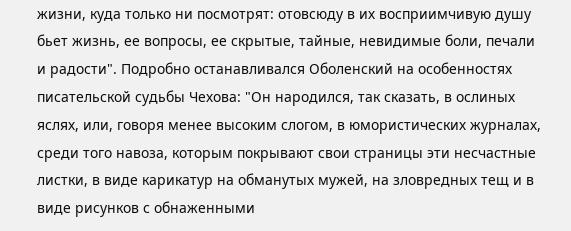жизни, куда только ни посмотрят: отовсюду в их восприимчивую душу бьет жизнь, ее вопросы, ее скрытые, тайные, невидимые боли, печали и радости". Подробно останавливался Оболенский на особенностях писательской судьбы Чехова: "Он народился, так сказать, в ослиных яслях, или, говоря менее высоким слогом, в юмористических журналах, среди того навоза, которым покрывают свои страницы эти несчастные листки, в виде карикатур на обманутых мужей, на зловредных тещ и в виде рисунков с обнаженными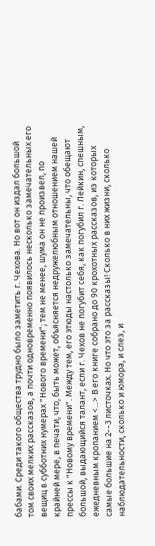бабами. Среди такого общества трудно было заметить г. Чехова. Но вот он издал большой том своих мелких рассказов, а почти одновременно появилось несколько замечательных его вещиц в субботних нумерах "Нового времени"; тем не менее, шума он не произвел, по крайней мере, в печати, что, быть может, объясняется недружелюбным отношением нашей прессы к "Новому времени". Между тем, его этюды настолько замечательны, что обещают большой, выдающийся талант, если г. Чехов не погубит себя, как погубил г. Лейкин, спешным, ежедневным кропанием <...> В его книге собрано до 90 крохотных рассказов, из которых самые большие на 2--3 листочках. Но что это за рассказы! Сколько в них жизни, сколько наблюдательности, сколько и юмора, и слез, и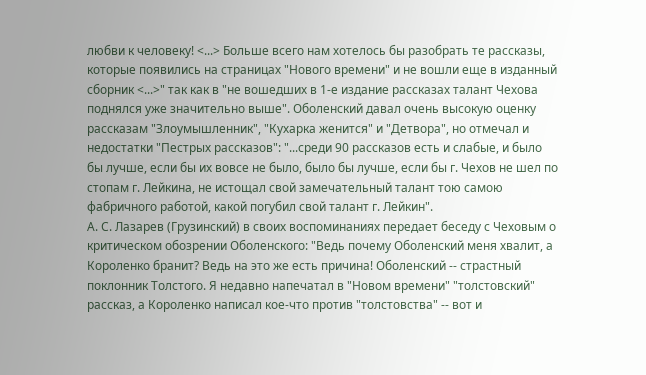любви к человеку! <...> Больше всего нам хотелось бы разобрать те рассказы, которые появились на страницах "Нового времени" и не вошли еще в изданный сборник <...>" так как в "не вошедших в 1-е издание рассказах талант Чехова поднялся уже значительно выше". Оболенский давал очень высокую оценку рассказам "Злоумышленник", "Кухарка женится" и "Детвора", но отмечал и недостатки "Пестрых рассказов": "...среди 90 рассказов есть и слабые, и было бы лучше, если бы их вовсе не было, было бы лучше, если бы г. Чехов не шел по стопам г. Лейкина, не истощал свой замечательный талант тою самою фабричного работой, какой погубил свой талант г. Лейкин".
А. С. Лазарев (Грузинский) в своих воспоминаниях передает беседу с Чеховым о критическом обозрении Оболенского: "Ведь почему Оболенский меня хвалит, а Короленко бранит? Ведь на это же есть причина! Оболенский -- страстный поклонник Толстого. Я недавно напечатал в "Новом времени" "толстовский" рассказ, а Короленко написал кое-что против "толстовства" -- вот и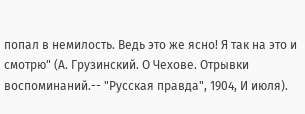попал в немилость. Ведь это же ясно! Я так на это и смотрю" (А. Грузинский. О Чехове. Отрывки воспоминаний.-- "Русская правда", 1904, И июля).